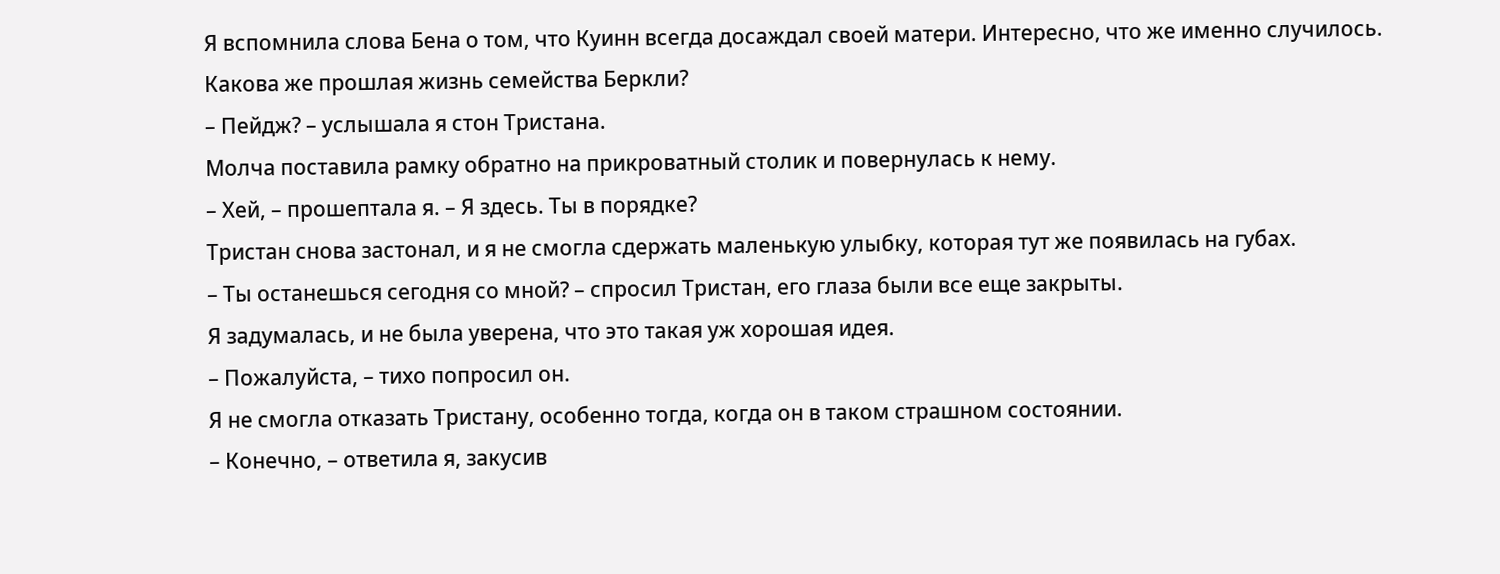Я вспомнила слова Бена о том, что Куинн всегда досаждал своей матери. Интересно, что же именно случилось. Какова же прошлая жизнь семейства Беркли?
– Пейдж? – услышала я стон Тристана.
Молча поставила рамку обратно на прикроватный столик и повернулась к нему.
– Хей, – прошептала я. – Я здесь. Ты в порядке?
Тристан снова застонал, и я не смогла сдержать маленькую улыбку, которая тут же появилась на губах.
– Ты останешься сегодня со мной? – спросил Тристан, его глаза были все еще закрыты.
Я задумалась, и не была уверена, что это такая уж хорошая идея.
– Пожалуйста, – тихо попросил он.
Я не смогла отказать Тристану, особенно тогда, когда он в таком страшном состоянии.
– Конечно, – ответила я, закусив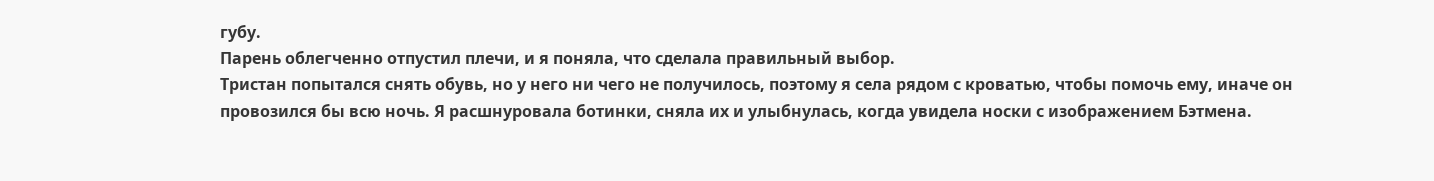губу.
Парень облегченно отпустил плечи, и я поняла, что сделала правильный выбор.
Тристан попытался снять обувь, но у него ни чего не получилось, поэтому я села рядом с кроватью, чтобы помочь ему, иначе он провозился бы всю ночь. Я расшнуровала ботинки, сняла их и улыбнулась, когда увидела носки с изображением Бэтмена.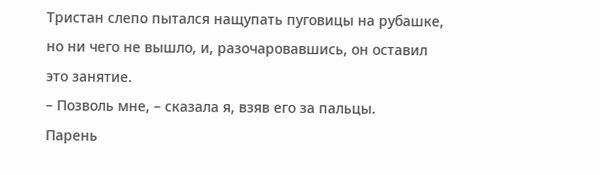Тристан слепо пытался нащупать пуговицы на рубашке, но ни чего не вышло, и, разочаровавшись, он оставил это занятие.
– Позволь мне, – сказала я, взяв его за пальцы.
Парень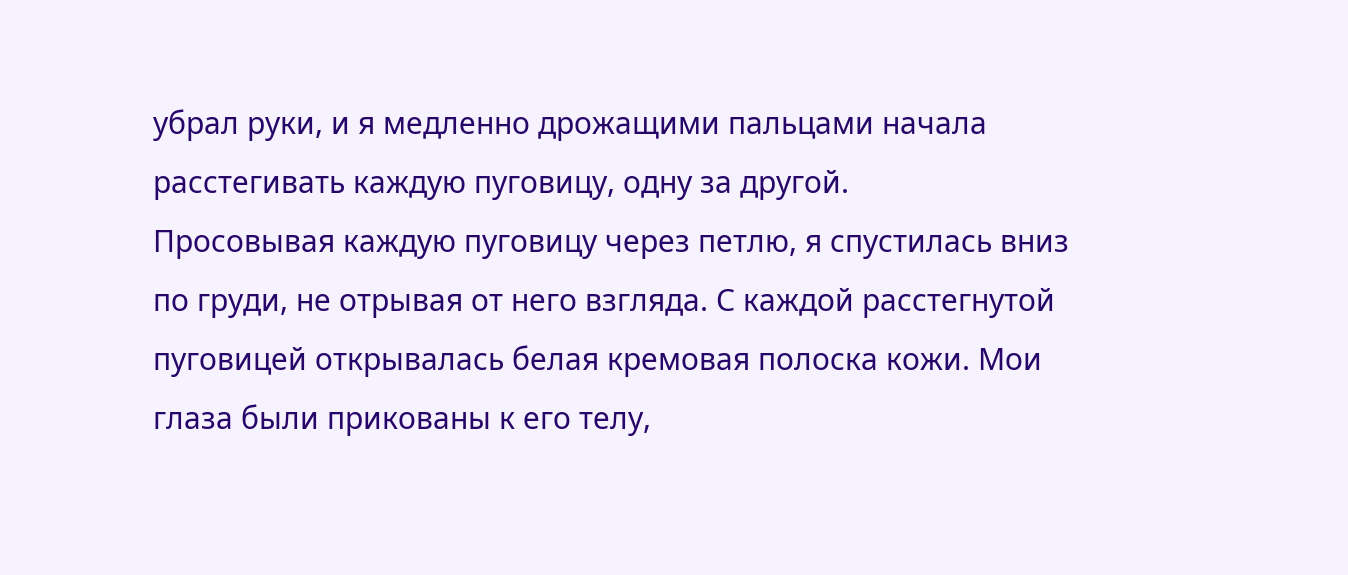убрал руки, и я медленно дрожащими пальцами начала расстегивать каждую пуговицу, одну за другой.
Просовывая каждую пуговицу через петлю, я спустилась вниз по груди, не отрывая от него взгляда. С каждой расстегнутой пуговицей открывалась белая кремовая полоска кожи. Мои глаза были прикованы к его телу,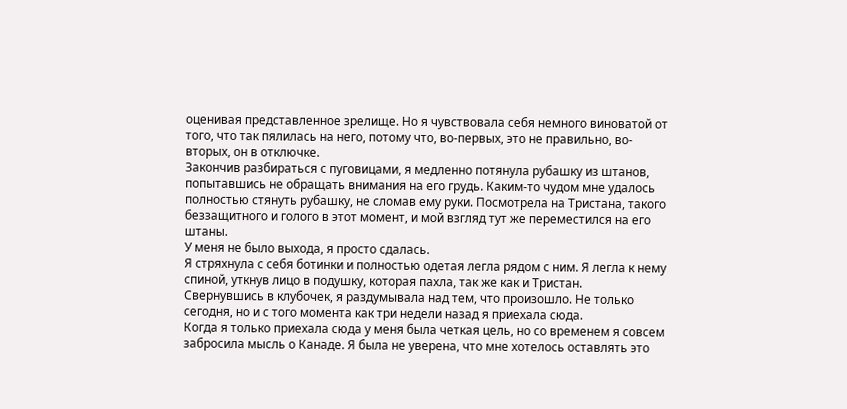оценивая представленное зрелище. Но я чувствовала себя немного виноватой от того, что так пялилась на него, потому что, во-первых, это не правильно, во-вторых, он в отключке.
Закончив разбираться с пуговицами, я медленно потянула рубашку из штанов, попытавшись не обращать внимания на его грудь. Каким-то чудом мне удалось полностью стянуть рубашку, не сломав ему руки. Посмотрела на Тристана, такого беззащитного и голого в этот момент, и мой взгляд тут же переместился на его штаны.
У меня не было выхода, я просто сдалась.
Я стряхнула с себя ботинки и полностью одетая легла рядом с ним. Я легла к нему спиной, уткнув лицо в подушку, которая пахла, так же как и Тристан.
Свернувшись в клубочек, я раздумывала над тем, что произошло. Не только сегодня, но и с того момента как три недели назад я приехала сюда.
Когда я только приехала сюда у меня была четкая цель, но со временем я совсем забросила мысль о Канаде. Я была не уверена, что мне хотелось оставлять это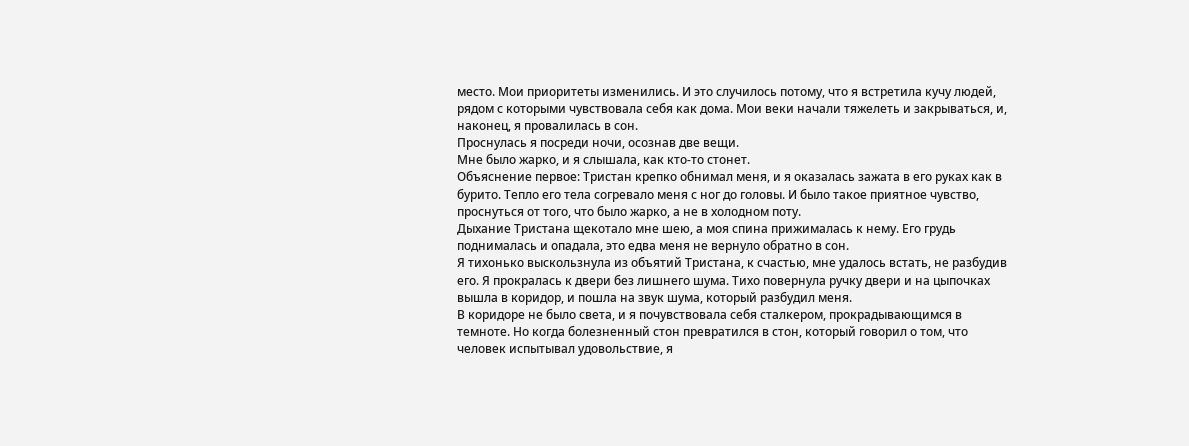место. Мои приоритеты изменились. И это случилось потому, что я встретила кучу людей, рядом с которыми чувствовала себя как дома. Мои веки начали тяжелеть и закрываться, и, наконец, я провалилась в сон.
Проснулась я посреди ночи, осознав две вещи.
Мне было жарко, и я слышала, как кто-то стонет.
Объяснение первое: Тристан крепко обнимал меня, и я оказалась зажата в его руках как в бурито. Тепло его тела согревало меня с ног до головы. И было такое приятное чувство, проснуться от того, что было жарко, а не в холодном поту.
Дыхание Тристана щекотало мне шею, а моя спина прижималась к нему. Его грудь поднималась и опадала, это едва меня не вернуло обратно в сон.
Я тихонько выскользнула из объятий Тристана, к счастью, мне удалось встать, не разбудив его. Я прокралась к двери без лишнего шума. Тихо повернула ручку двери и на цыпочках вышла в коридор, и пошла на звук шума, который разбудил меня.
В коридоре не было света, и я почувствовала себя сталкером, прокрадывающимся в темноте. Но когда болезненный стон превратился в стон, который говорил о том, что человек испытывал удовольствие, я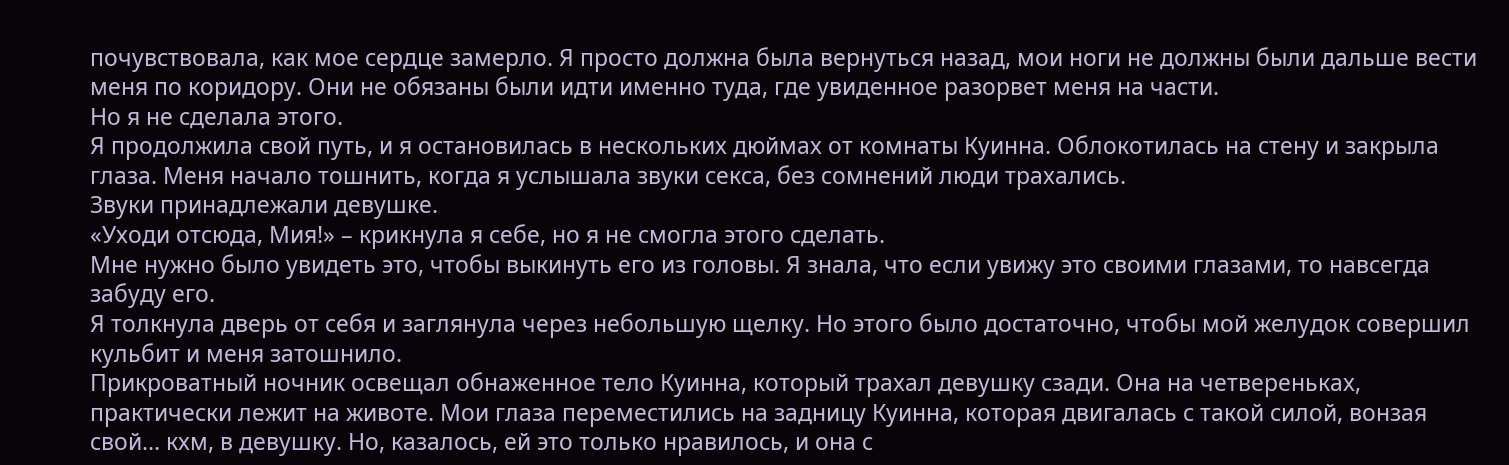почувствовала, как мое сердце замерло. Я просто должна была вернуться назад, мои ноги не должны были дальше вести меня по коридору. Они не обязаны были идти именно туда, где увиденное разорвет меня на части.
Но я не сделала этого.
Я продолжила свой путь, и я остановилась в нескольких дюймах от комнаты Куинна. Облокотилась на стену и закрыла глаза. Меня начало тошнить, когда я услышала звуки секса, без сомнений люди трахались.
Звуки принадлежали девушке.
«Уходи отсюда, Мия!» – крикнула я себе, но я не смогла этого сделать.
Мне нужно было увидеть это, чтобы выкинуть его из головы. Я знала, что если увижу это своими глазами, то навсегда забуду его.
Я толкнула дверь от себя и заглянула через небольшую щелку. Но этого было достаточно, чтобы мой желудок совершил кульбит и меня затошнило.
Прикроватный ночник освещал обнаженное тело Куинна, который трахал девушку сзади. Она на четвереньках, практически лежит на животе. Мои глаза переместились на задницу Куинна, которая двигалась с такой силой, вонзая свой... кхм, в девушку. Но, казалось, ей это только нравилось, и она с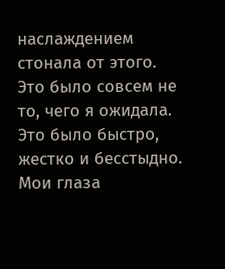наслаждением стонала от этого.
Это было совсем не то, чего я ожидала. Это было быстро, жестко и бесстыдно.
Мои глаза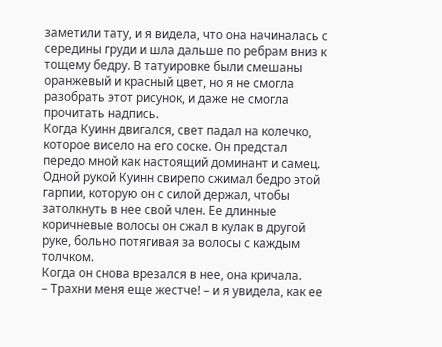заметили тату, и я видела, что она начиналась с середины груди и шла дальше по ребрам вниз к тощему бедру. В татуировке были смешаны оранжевый и красный цвет, но я не смогла разобрать этот рисунок, и даже не смогла прочитать надпись.
Когда Куинн двигался, свет падал на колечко, которое висело на его соске. Он предстал передо мной как настоящий доминант и самец.
Одной рукой Куинн свирепо сжимал бедро этой гарпии, которую он с силой держал, чтобы затолкнуть в нее свой член. Ее длинные коричневые волосы он сжал в кулак в другой руке, больно потягивая за волосы с каждым толчком.
Когда он снова врезался в нее, она кричала.
– Трахни меня еще жестче! – и я увидела, как ее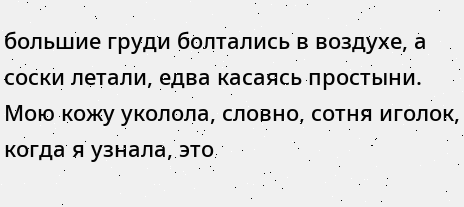большие груди болтались в воздухе, а соски летали, едва касаясь простыни.
Мою кожу уколола, словно, сотня иголок, когда я узнала, это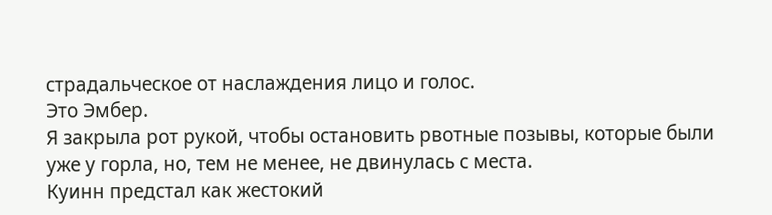страдальческое от наслаждения лицо и голос.
Это Эмбер.
Я закрыла рот рукой, чтобы остановить рвотные позывы, которые были уже у горла, но, тем не менее, не двинулась с места.
Куинн предстал как жестокий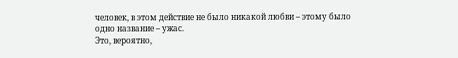человек, в этом действие не было никакой любви – этому было одно название – ужас.
Это, вероятно,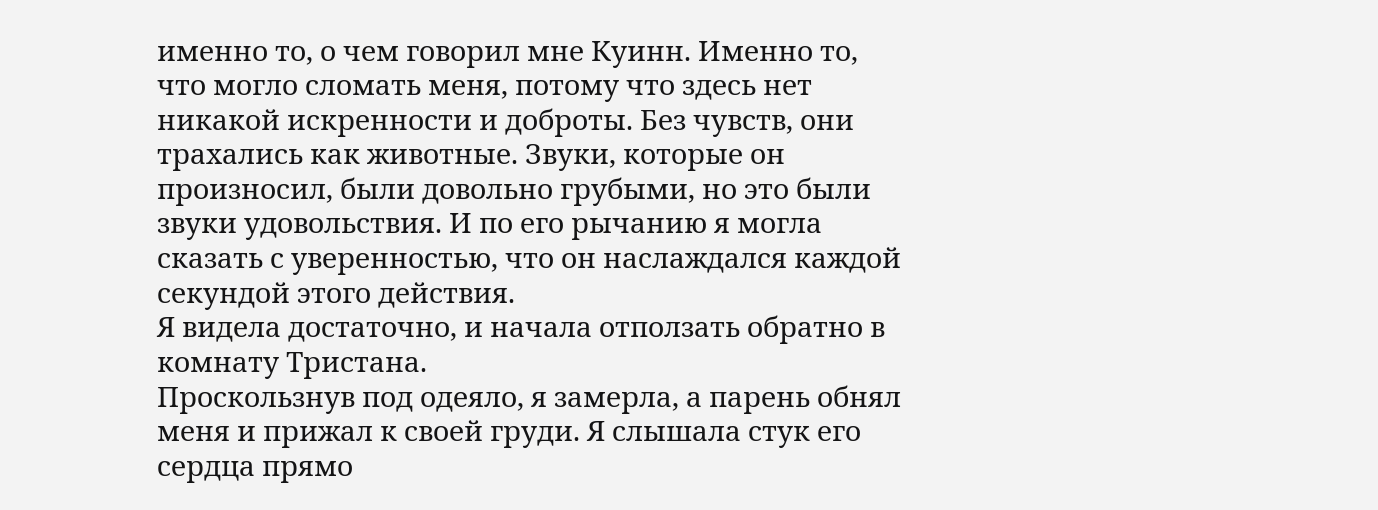именно то, о чем говорил мне Куинн. Именно то, что могло сломать меня, потому что здесь нет никакой искренности и доброты. Без чувств, они трахались как животные. Звуки, которые он произносил, были довольно грубыми, но это были звуки удовольствия. И по его рычанию я могла сказать с уверенностью, что он наслаждался каждой секундой этого действия.
Я видела достаточно, и начала отползать обратно в комнату Тристана.
Проскользнув под одеяло, я замерла, а парень обнял меня и прижал к своей груди. Я слышала стук его сердца прямо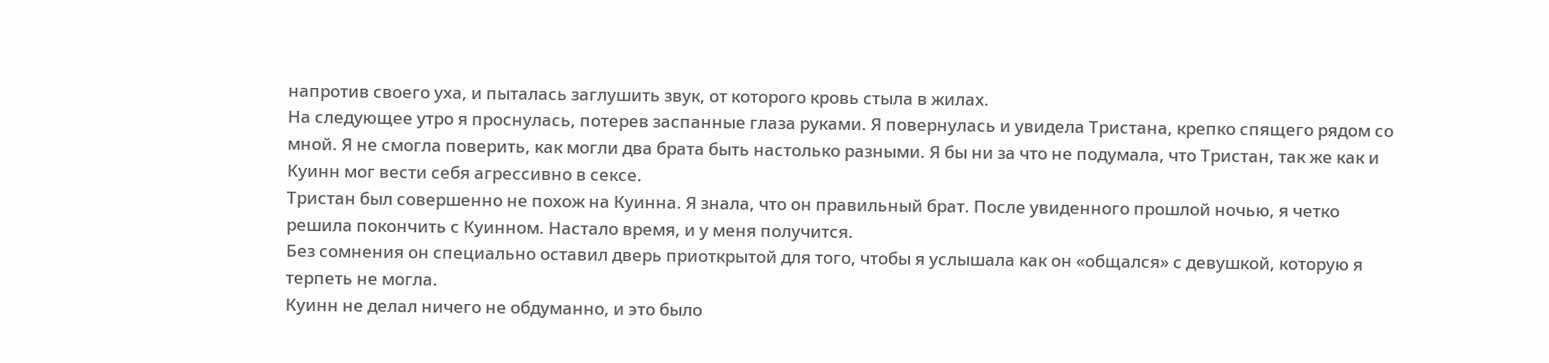напротив своего уха, и пыталась заглушить звук, от которого кровь стыла в жилах.
На следующее утро я проснулась, потерев заспанные глаза руками. Я повернулась и увидела Тристана, крепко спящего рядом со мной. Я не смогла поверить, как могли два брата быть настолько разными. Я бы ни за что не подумала, что Тристан, так же как и Куинн мог вести себя агрессивно в сексе.
Тристан был совершенно не похож на Куинна. Я знала, что он правильный брат. После увиденного прошлой ночью, я четко решила покончить с Куинном. Настало время, и у меня получится.
Без сомнения он специально оставил дверь приоткрытой для того, чтобы я услышала как он «общался» с девушкой, которую я терпеть не могла.
Куинн не делал ничего не обдуманно, и это было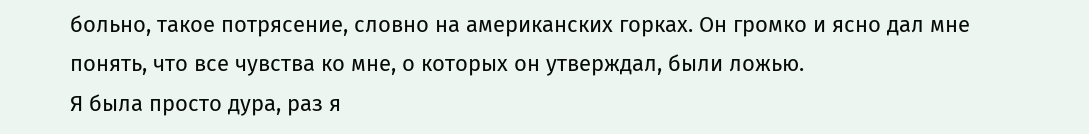больно, такое потрясение, словно на американских горках. Он громко и ясно дал мне понять, что все чувства ко мне, о которых он утверждал, были ложью.
Я была просто дура, раз я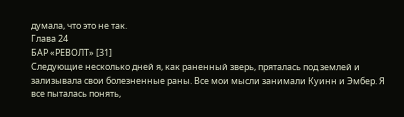думала, что это не так.
Глава 24
БАР «РЕВОЛТ» [31]
Следующие несколько дней я, как раненный зверь, пряталась под землей и зализывала свои болезненные раны. Все мои мысли занимали Куинн и Эмбер. Я все пыталась понять,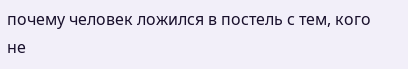почему человек ложился в постель с тем, кого не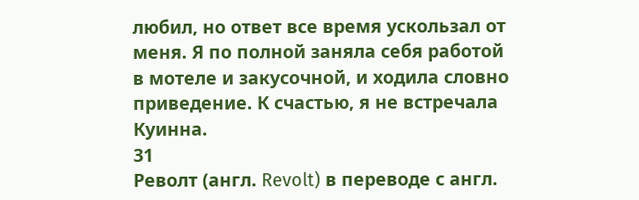любил, но ответ все время ускользал от меня. Я по полной заняла себя работой в мотеле и закусочной, и ходила словно приведение. К счастью, я не встречала Куинна.
31
Револт (англ. Revolt) в переводе с англ.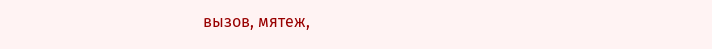вызов, мятеж,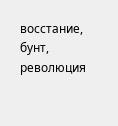восстание, бунт, революция